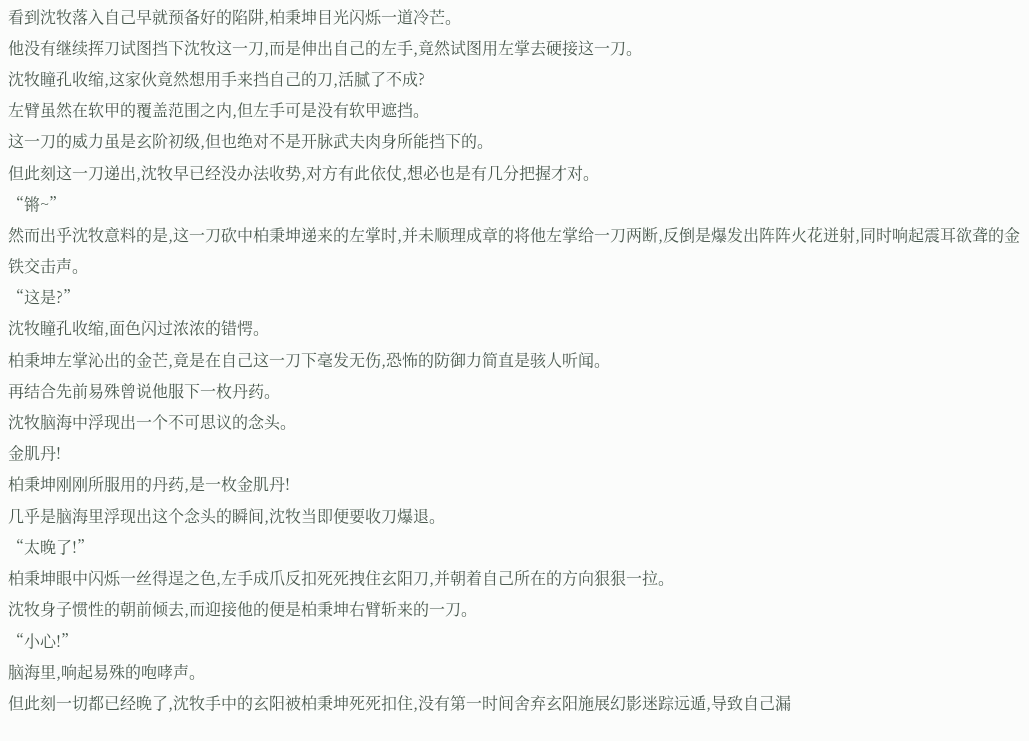看到沈牧落入自己早就预备好的陷阱,柏秉坤目光闪烁一道冷芒。
他没有继续挥刀试图挡下沈牧这一刀,而是伸出自己的左手,竟然试图用左掌去硬接这一刀。
沈牧瞳孔收缩,这家伙竟然想用手来挡自己的刀,活腻了不成?
左臂虽然在软甲的覆盖范围之内,但左手可是没有软甲遮挡。
这一刀的威力虽是玄阶初级,但也绝对不是开脉武夫肉身所能挡下的。
但此刻这一刀递出,沈牧早已经没办法收势,对方有此依仗,想必也是有几分把握才对。
“锵~”
然而出乎沈牧意料的是,这一刀砍中柏秉坤递来的左掌时,并未顺理成章的将他左掌给一刀两断,反倒是爆发出阵阵火花迸射,同时响起震耳欲聋的金铁交击声。
“这是?”
沈牧瞳孔收缩,面色闪过浓浓的错愕。
柏秉坤左掌沁出的金芒,竟是在自己这一刀下毫发无伤,恐怖的防御力简直是骇人听闻。
再结合先前易殊曾说他服下一枚丹药。
沈牧脑海中浮现出一个不可思议的念头。
金肌丹!
柏秉坤刚刚所服用的丹药,是一枚金肌丹!
几乎是脑海里浮现出这个念头的瞬间,沈牧当即便要收刀爆退。
“太晚了!”
柏秉坤眼中闪烁一丝得逞之色,左手成爪反扣死死拽住玄阳刀,并朝着自己所在的方向狠狠一拉。
沈牧身子惯性的朝前倾去,而迎接他的便是柏秉坤右臂斩来的一刀。
“小心!”
脑海里,响起易殊的咆哮声。
但此刻一切都已经晚了,沈牧手中的玄阳被柏秉坤死死扣住,没有第一时间舍弃玄阳施展幻影迷踪远遁,导致自己漏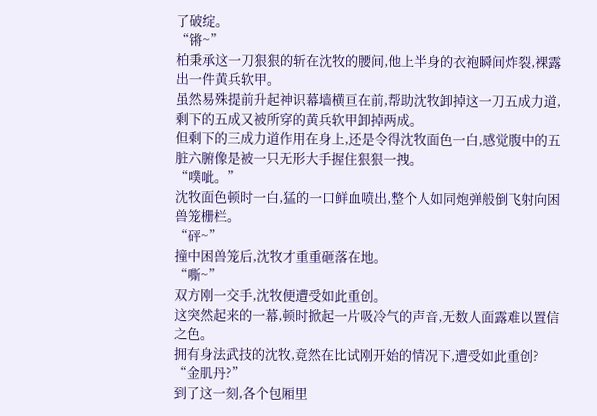了破绽。
“锵~”
柏秉承这一刀狠狠的斩在沈牧的腰间,他上半身的衣袍瞬间炸裂,裸露出一件黄兵软甲。
虽然易殊提前升起神识幕墙横亘在前,帮助沈牧卸掉这一刀五成力道,剩下的五成又被所穿的黄兵软甲卸掉两成。
但剩下的三成力道作用在身上,还是令得沈牧面色一白,感觉腹中的五脏六腑像是被一只无形大手握住狠狠一拽。
“噗呲。”
沈牧面色顿时一白,猛的一口鲜血喷出,整个人如同炮弹般倒飞射向困兽笼栅栏。
“砰~”
撞中困兽笼后,沈牧才重重砸落在地。
“嘶~”
双方刚一交手,沈牧便遭受如此重创。
这突然起来的一幕,顿时掀起一片吸冷气的声音,无数人面露难以置信之色。
拥有身法武技的沈牧,竟然在比试刚开始的情况下,遭受如此重创?
“金肌丹?”
到了这一刻,各个包厢里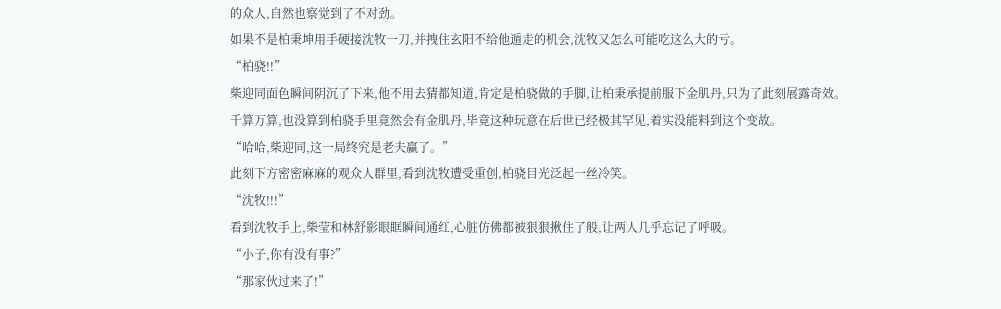的众人,自然也察觉到了不对劲。
如果不是柏秉坤用手硬接沈牧一刀,并拽住玄阳不给他遁走的机会,沈牧又怎么可能吃这么大的亏。
“柏骁!!”
柴迎同面色瞬间阴沉了下来,他不用去猜都知道,肯定是柏骁做的手脚,让柏秉承提前服下金肌丹,只为了此刻展露奇效。
千算万算,也没算到柏骁手里竟然会有金肌丹,毕竟这种玩意在后世已经极其罕见,着实没能料到这个变故。
“哈哈,柴迎同,这一局终究是老夫赢了。”
此刻下方密密麻麻的观众人群里,看到沈牧遭受重创,柏骁目光泛起一丝冷笑。
“沈牧!!!”
看到沈牧手上,柴莹和林舒影眼眶瞬间通红,心脏仿佛都被狠狠揪住了般,让两人几乎忘记了呼吸。
“小子,你有没有事?”
“那家伙过来了!”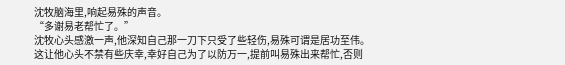沈牧脑海里,响起易殊的声音。
“多谢易老帮忙了。”
沈牧心头感激一声,他深知自己那一刀下只受了些轻伤,易殊可谓是居功至伟。
这让他心头不禁有些庆幸,幸好自己为了以防万一,提前叫易殊出来帮忙,否则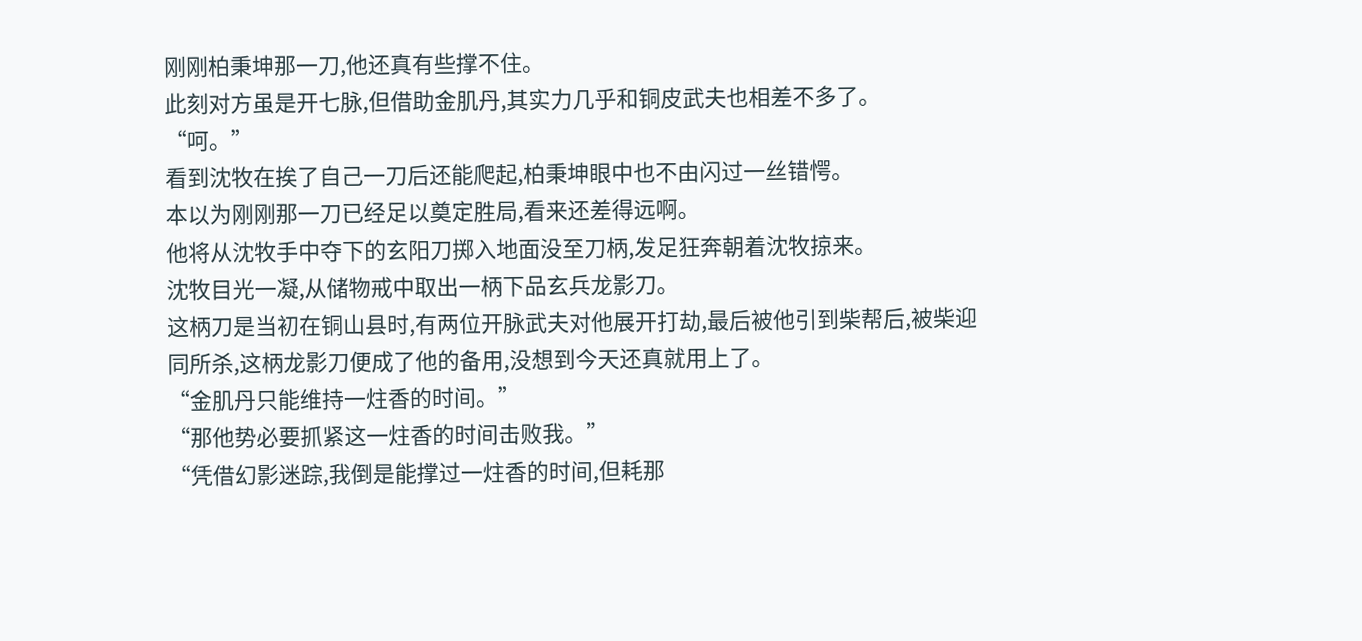刚刚柏秉坤那一刀,他还真有些撑不住。
此刻对方虽是开七脉,但借助金肌丹,其实力几乎和铜皮武夫也相差不多了。
“呵。”
看到沈牧在挨了自己一刀后还能爬起,柏秉坤眼中也不由闪过一丝错愕。
本以为刚刚那一刀已经足以奠定胜局,看来还差得远啊。
他将从沈牧手中夺下的玄阳刀掷入地面没至刀柄,发足狂奔朝着沈牧掠来。
沈牧目光一凝,从储物戒中取出一柄下品玄兵龙影刀。
这柄刀是当初在铜山县时,有两位开脉武夫对他展开打劫,最后被他引到柴帮后,被柴迎同所杀,这柄龙影刀便成了他的备用,没想到今天还真就用上了。
“金肌丹只能维持一炷香的时间。”
“那他势必要抓紧这一炷香的时间击败我。”
“凭借幻影迷踪,我倒是能撑过一炷香的时间,但耗那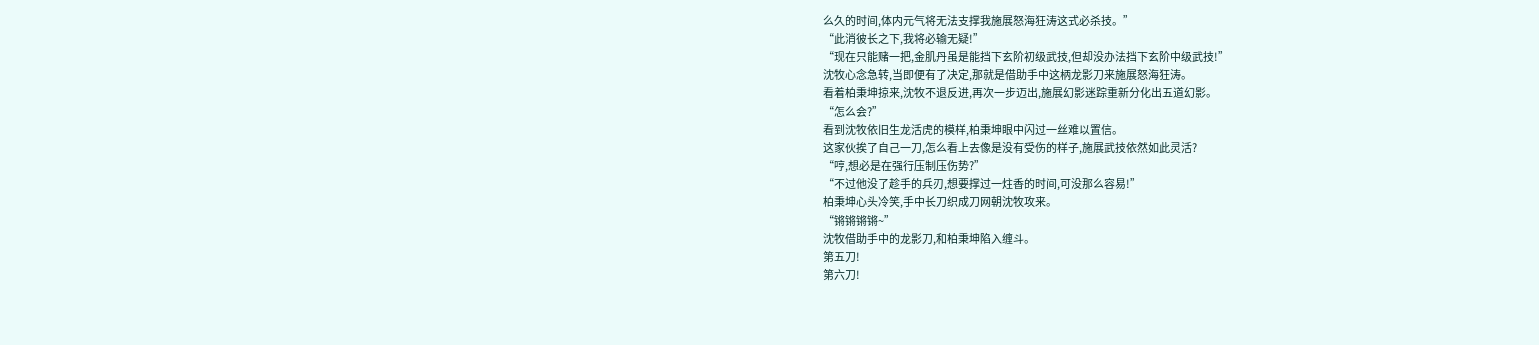么久的时间,体内元气将无法支撑我施展怒海狂涛这式必杀技。”
“此消彼长之下,我将必输无疑!”
“现在只能赌一把,金肌丹虽是能挡下玄阶初级武技,但却没办法挡下玄阶中级武技!”
沈牧心念急转,当即便有了决定,那就是借助手中这柄龙影刀来施展怒海狂涛。
看着柏秉坤掠来,沈牧不退反进,再次一步迈出,施展幻影迷踪重新分化出五道幻影。
“怎么会?”
看到沈牧依旧生龙活虎的模样,柏秉坤眼中闪过一丝难以置信。
这家伙挨了自己一刀,怎么看上去像是没有受伤的样子,施展武技依然如此灵活?
“哼,想必是在强行压制压伤势?”
“不过他没了趁手的兵刃,想要撑过一炷香的时间,可没那么容易!”
柏秉坤心头冷笑,手中长刀织成刀网朝沈牧攻来。
“锵锵锵锵~”
沈牧借助手中的龙影刀,和柏秉坤陷入缠斗。
第五刀!
第六刀!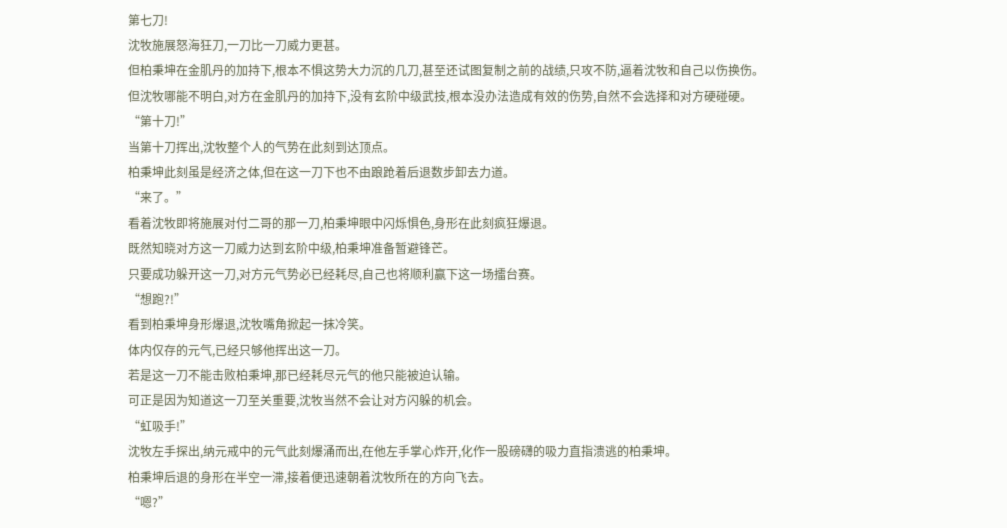第七刀!
沈牧施展怒海狂刀,一刀比一刀威力更甚。
但柏秉坤在金肌丹的加持下,根本不惧这势大力沉的几刀,甚至还试图复制之前的战绩,只攻不防,逼着沈牧和自己以伤换伤。
但沈牧哪能不明白,对方在金肌丹的加持下,没有玄阶中级武技,根本没办法造成有效的伤势,自然不会选择和对方硬碰硬。
“第十刀!”
当第十刀挥出,沈牧整个人的气势在此刻到达顶点。
柏秉坤此刻虽是经济之体,但在这一刀下也不由踉跄着后退数步卸去力道。
“来了。”
看着沈牧即将施展对付二哥的那一刀,柏秉坤眼中闪烁惧色,身形在此刻疯狂爆退。
既然知晓对方这一刀威力达到玄阶中级,柏秉坤准备暂避锋芒。
只要成功躲开这一刀,对方元气势必已经耗尽,自己也将顺利赢下这一场擂台赛。
“想跑?!”
看到柏秉坤身形爆退,沈牧嘴角掀起一抹冷笑。
体内仅存的元气,已经只够他挥出这一刀。
若是这一刀不能击败柏秉坤,那已经耗尽元气的他只能被迫认输。
可正是因为知道这一刀至关重要,沈牧当然不会让对方闪躲的机会。
“虹吸手!”
沈牧左手探出,纳元戒中的元气此刻爆涌而出,在他左手掌心炸开,化作一股磅礴的吸力直指溃逃的柏秉坤。
柏秉坤后退的身形在半空一滞,接着便迅速朝着沈牧所在的方向飞去。
“嗯?”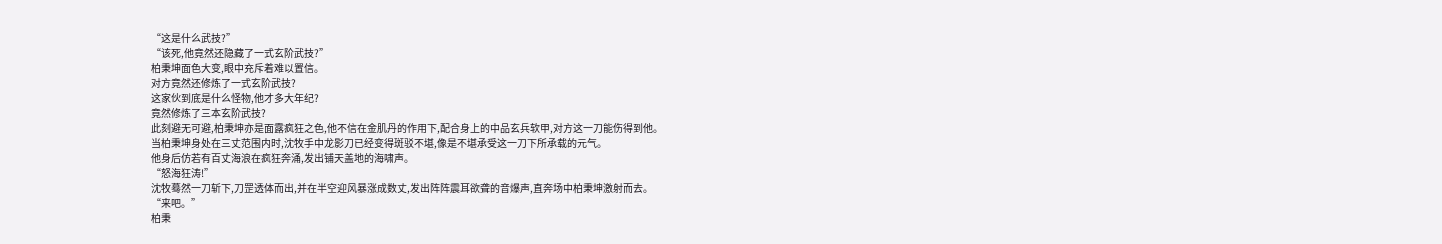“这是什么武技?”
“该死,他竟然还隐藏了一式玄阶武技?”
柏秉坤面色大变,眼中充斥着难以置信。
对方竟然还修炼了一式玄阶武技?
这家伙到底是什么怪物,他才多大年纪?
竟然修炼了三本玄阶武技?
此刻避无可避,柏秉坤亦是面露疯狂之色,他不信在金肌丹的作用下,配合身上的中品玄兵软甲,对方这一刀能伤得到他。
当柏秉坤身处在三丈范围内时,沈牧手中龙影刀已经变得斑驳不堪,像是不堪承受这一刀下所承载的元气。
他身后仿若有百丈海浪在疯狂奔涌,发出铺天盖地的海啸声。
“怒海狂涛!”
沈牧蓦然一刀斩下,刀罡透体而出,并在半空迎风暴涨成数丈,发出阵阵震耳欲聋的音爆声,直奔场中柏秉坤激射而去。
“来吧。”
柏秉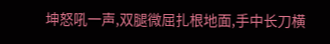坤怒吼一声,双腿微屈扎根地面,手中长刀横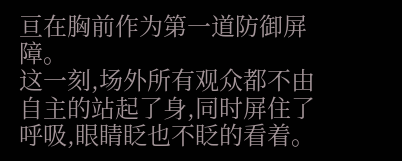亘在胸前作为第一道防御屏障。
这一刻,场外所有观众都不由自主的站起了身,同时屏住了呼吸,眼睛眨也不眨的看着。